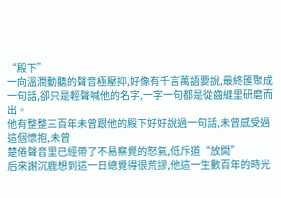“殿下”
一向溫潤動聽的聲音極壓抑,好像有千言萬語要說,最終匯聚成一句話,卻只是輕聲喊他的名字,一字一句都是從齒縫里研磨而出。
他有整整三百年未曾跟他的殿下好好說過一句話,未曾感受過這個懷抱,未曾
楚倦聲音里已經帶了不易察覺的怒氣,低斥道“放開”
后來謝沉鹿想到這一日總覺得很荒謬,他這一生數百年的時光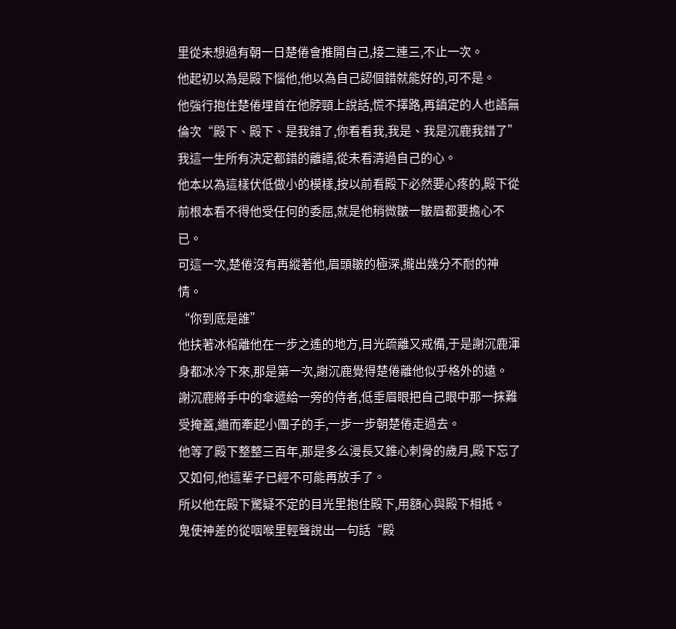里從未想過有朝一日楚倦會推開自己,接二連三,不止一次。
他起初以為是殿下惱他,他以為自己認個錯就能好的,可不是。
他強行抱住楚倦埋首在他脖頸上說話,慌不擇路,再鎮定的人也語無倫次“殿下、殿下、是我錯了,你看看我,我是、我是沉鹿我錯了”
我這一生所有決定都錯的離譜,從未看清過自己的心。
他本以為這樣伏低做小的模樣,按以前看殿下必然要心疼的,殿下從前根本看不得他受任何的委屈,就是他稍微皺一皺眉都要擔心不已。
可這一次,楚倦沒有再縱著他,眉頭皺的極深,攏出幾分不耐的神情。
“你到底是誰”
他扶著冰棺離他在一步之遙的地方,目光疏離又戒備,于是謝沉鹿渾身都冰冷下來,那是第一次,謝沉鹿覺得楚倦離他似乎格外的遠。
謝沉鹿將手中的傘遞給一旁的侍者,低垂眉眼把自己眼中那一抹難受掩蓋,繼而牽起小團子的手,一步一步朝楚倦走過去。
他等了殿下整整三百年,那是多么漫長又錐心刺骨的歲月,殿下忘了又如何,他這輩子已經不可能再放手了。
所以他在殿下驚疑不定的目光里抱住殿下,用額心與殿下相抵。
鬼使神差的從咽喉里輕聲說出一句話“殿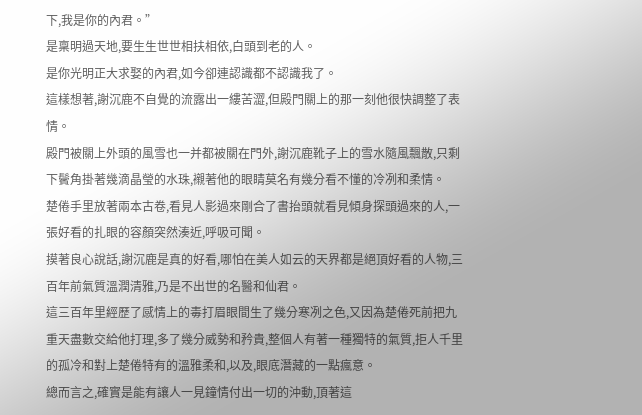下,我是你的內君。”
是稟明過天地,要生生世世相扶相依,白頭到老的人。
是你光明正大求娶的內君,如今卻連認識都不認識我了。
這樣想著,謝沉鹿不自覺的流露出一縷苦澀,但殿門關上的那一刻他很快調整了表情。
殿門被關上外頭的風雪也一并都被關在門外,謝沉鹿靴子上的雪水隨風飄散,只剩下鬢角掛著幾滴晶瑩的水珠,襯著他的眼睛莫名有幾分看不懂的冷冽和柔情。
楚倦手里放著兩本古卷,看見人影過來剛合了書抬頭就看見傾身探頭過來的人,一張好看的扎眼的容顏突然湊近,呼吸可聞。
摸著良心說話,謝沉鹿是真的好看,哪怕在美人如云的天界都是絕頂好看的人物,三百年前氣質溫潤清雅,乃是不出世的名醫和仙君。
這三百年里經歷了感情上的毒打眉眼間生了幾分寒冽之色,又因為楚倦死前把九重天盡數交給他打理,多了幾分威勢和矜貴,整個人有著一種獨特的氣質,拒人千里的孤冷和對上楚倦特有的溫雅柔和,以及,眼底潛藏的一點瘋意。
總而言之,確實是能有讓人一見鐘情付出一切的沖動,頂著這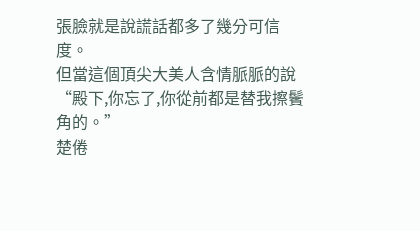張臉就是說謊話都多了幾分可信度。
但當這個頂尖大美人含情脈脈的說“殿下,你忘了,你從前都是替我擦鬢角的。”
楚倦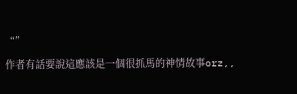“”
作者有話要說這應該是一個很抓馬的神情故事orz,,